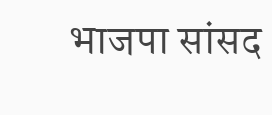भाजपा सांसद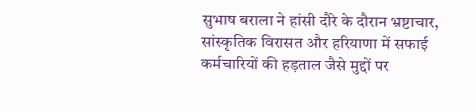सुभाष बराला ने हांसी दौरे के दौरान भ्रष्टाचार, सांस्कृतिक विरासत और हरियाणा में सफाई कर्मचारियों की हड़ताल जैसे मुद्दों पर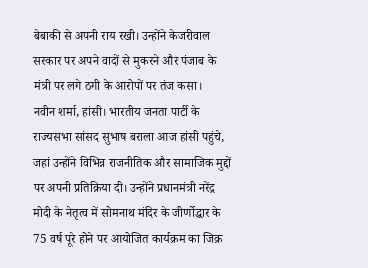बेबाकी से अपनी राय रखी। उन्होंने केजरीवाल सरकार पर अपने वादों से मुकरने और पंजाब के मंत्री पर लगे ठगी के आरोपों पर तंज कसा।
नवीन शर्मा, हांसी। भारतीय जनता पार्टी के राज्यसभा सांसद सुभाष बराला आज हांसी पहुंचे, जहां उन्होंने विभिन्न राजनीतिक और सामाजिक मुद्दों पर अपनी प्रतिक्रिया दी। उन्होंने प्रधानमंत्री नरेंद्र मोदी के नेतृत्व में सोमनाथ मंदिर के जीर्णोद्धार के 75 वर्ष पूरे होने पर आयोजित कार्यक्रम का जिक्र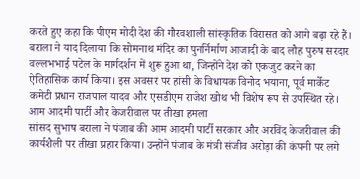करते हुए कहा कि पीएम मोदी देश की गौरवशाली सांस्कृतिक विरासत को आगे बढ़ा रहे हैं। बराला ने याद दिलाया कि सोमनाथ मंदिर का पुनर्निर्माण आजादी के बाद लौह पुरुष सरदार वल्लभभाई पटेल के मार्गदर्शन में शुरू हुआ था, जिन्होंने देश को एकजुट करने का ऐतिहासिक कार्य किया। इस अवसर पर हांसी के विधायक विनोद भयाना, पूर्व मार्केट कमेटी प्रधान राजपाल यादव और एसडीएम राजेश खोथ भी विशेष रूप से उपस्थित रहे।
आम आदमी पार्टी और केजरीवाल पर तीखा हमला
सांसद सुभाष बराला ने पंजाब की आम आदमी पार्टी सरकार और अरविंद केजरीवाल की कार्यशैली पर तीखा प्रहार किया। उन्होंने पंजाब के मंत्री संजीव अरोड़ा की कंपनी पर लगे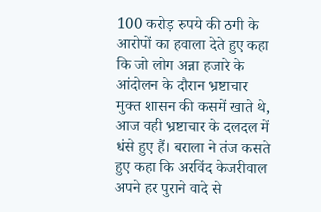100 करोड़ रुपये की ठगी के आरोपों का हवाला देते हुए कहा कि जो लोग अन्ना हजारे के आंदोलन के दौरान भ्रष्टाचार मुक्त शासन की कसमें खाते थे, आज वही भ्रष्टाचार के दलदल में धंसे हुए हैं। बराला ने तंज कसते हुए कहा कि अरविंद केजरीवाल अपने हर पुराने वादे से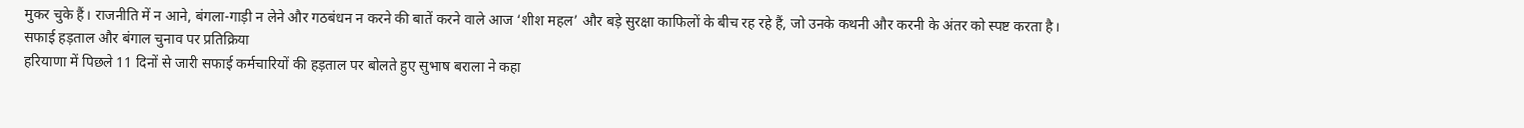मुकर चुके हैं। राजनीति में न आने, बंगला-गाड़ी न लेने और गठबंधन न करने की बातें करने वाले आज ‘शीश महल’ और बड़े सुरक्षा काफिलों के बीच रह रहे हैं, जो उनके कथनी और करनी के अंतर को स्पष्ट करता है।
सफाई हड़ताल और बंगाल चुनाव पर प्रतिक्रिया
हरियाणा में पिछले 11 दिनों से जारी सफाई कर्मचारियों की हड़ताल पर बोलते हुए सुभाष बराला ने कहा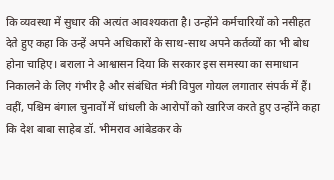कि व्यवस्था में सुधार की अत्यंत आवश्यकता है। उन्होंने कर्मचारियों को नसीहत देते हुए कहा कि उन्हें अपने अधिकारों के साथ-साथ अपने कर्तव्यों का भी बोध होना चाहिए। बराला ने आश्वासन दिया कि सरकार इस समस्या का समाधान निकालने के लिए गंभीर है और संबंधित मंत्री विपुल गोयल लगातार संपर्क में हैं। वहीं, पश्चिम बंगाल चुनावों में धांधली के आरोपों को खारिज करते हुए उन्होंने कहा कि देश बाबा साहेब डॉ. भीमराव आंबेडकर के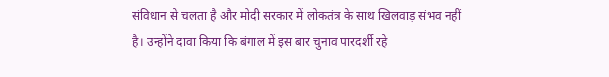संविधान से चलता है और मोदी सरकार में लोकतंत्र के साथ खिलवाड़ संभव नहीं है। उन्होंने दावा किया कि बंगाल में इस बार चुनाव पारदर्शी रहे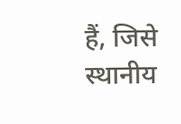हैं, जिसे स्थानीय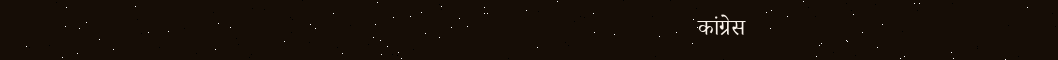कांग्रेस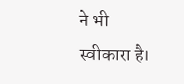ने भी स्वीकारा है।